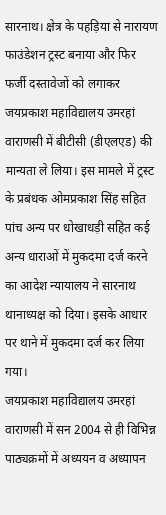सारनाथ। क्षेत्र के पहड़िया से नारायण फाउंडेशन ट्रस्ट बनाया और फिर फर्जी दस्तावेजों को लगाकर जयप्रकाश महाविद्यालय उमरहां वाराणसी में बीटीसी (डीएलएड) की मान्यता ले लिया। इस मामले में ट्रस्ट के प्रबंधक ओमप्रकाश सिंह सहित पांच अन्य पर धोखाधड़ी सहित कई अन्य धाराओं में मुकदमा दर्ज करने का आदेश न्यायालय ने सारनाथ थानाध्यक्ष को दिया। इसके आधार पर थाने में मुकदमा दर्ज कर लिया गया।
जयप्रकाश महाविद्यालय उमरहां वाराणसी में सन 2004 से ही विभिन्न पाठ्यक्रमों में अध्ययन व अध्यापन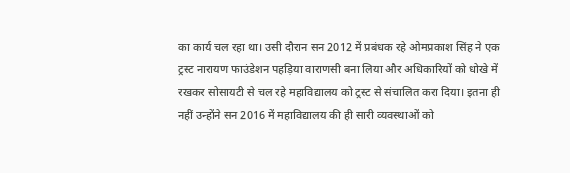का कार्य चल रहा था। उसी दौरान सन 2012 में प्रबंधक रहे ओमप्रकाश सिंह ने एक ट्रस्ट नारायण फाउंडेशन पहड़िया वाराणसी बना लिया और अधिकारियों को धोखे में रखकर सोसायटी से चल रहे महाविद्यालय को ट्रस्ट से संचालित करा दिया। इतना ही नहीं उन्होंने सन 2016 में महाविद्यालय की ही सारी व्यवस्थाओं को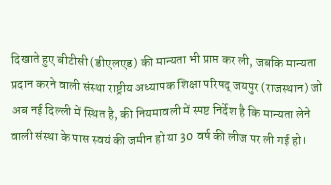दिखाते हुए बीटीसी (डीएलएड) की मान्यता भी प्राप्त कर ली, जबकि मान्यता प्रदान करने वाली संस्था राष्ट्रीय अध्यापक शिक्षा परिषद् जयपुर (राजस्थान) जो अब नई दिल्ली में स्थित है, की नियमावली में स्पष्ट निर्देश है कि मान्यता लेने वाली संस्था के पास स्वयं की जमीन हो या 30 वर्ष की लीज पर ली गई हो।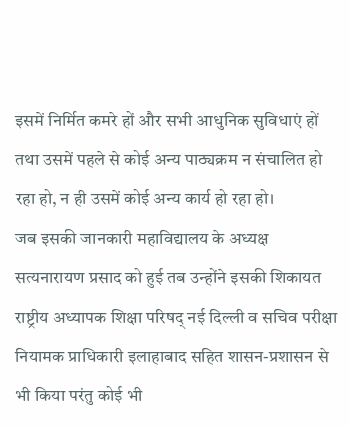इसमें निर्मित कमरे हों और सभी आधुनिक सुविधाएं हों तथा उसमें पहले से कोई अन्य पाठ्यक्रम न संचालित हो रहा हो, न ही उसमें कोई अन्य कार्य हो रहा हो।
जब इसकी जानकारी महाविद्यालय के अध्यक्ष सत्यनारायण प्रसाद को हुई तब उन्होंने इसकी शिकायत राष्ट्रीय अध्यापक शिक्षा परिषद् नई दिल्ली व सचिव परीक्षा नियामक प्राधिकारी इलाहाबाद सहित शासन-प्रशासन से भी किया परंतु कोई भी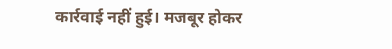कार्रवाई नहीं हुई। मजबूर होकर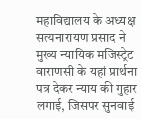महाविद्यालय के अध्यक्ष सत्यनारायण प्रसाद ने मुख्य न्यायिक मजिस्ट्रेट वाराणसी के यहां प्रार्थना पत्र देकर न्याय की गुहार लगाई, जिसपर सुनवाई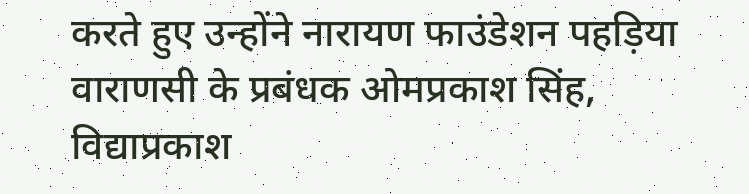करते हुए उन्होंने नारायण फाउंडेशन पहड़िया वाराणसी के प्रबंधक ओमप्रकाश सिंह, विद्याप्रकाश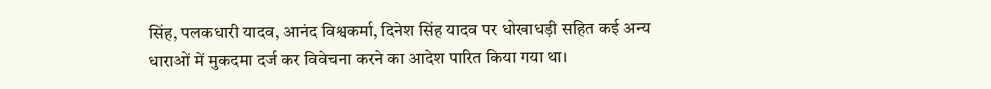सिंह, पलकधारी यादव, आनंद विश्वकर्मा, दिनेश सिंह यादव पर धोखाधड़ी सहित कई अन्य धाराओं में मुकदमा दर्ज कर विवेचना करने का आदेश पारित किया गया था।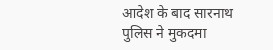आदेश के बाद सारनाथ पुलिस ने मुकदमा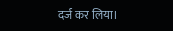दर्ज कर लिया।